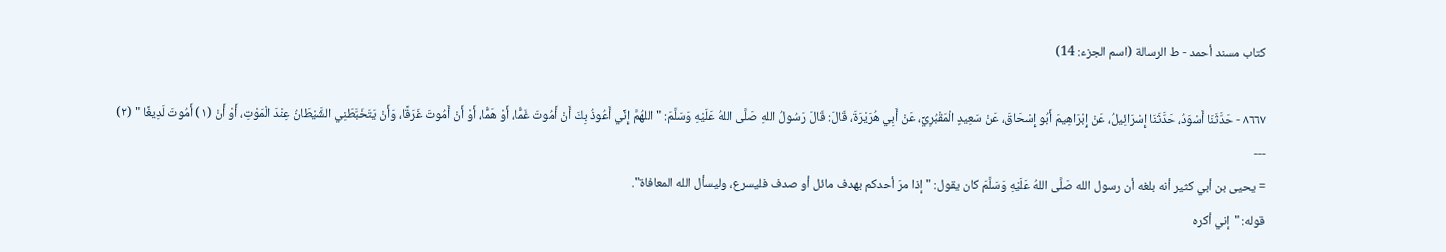كتاب مسند أحمد - ط الرسالة (اسم الجزء: 14)

٨٦٦٧ - حَدَّثَنَا أَسْوَدُ، حَدَّثَنَا إِسْرَائِيلُ، عَنْ إِبْرَاهِيمَ أَبُو إِسْحَاقَ، عَنْ سَعِيدٍ الْمَقْبُرِيِّ، عَنْ أَبِي هُرَيْرَةَ، قَالَ: قَالَ رَسُولُ اللهِ صَلَّى اللهُ عَلَيْهِ وَسَلَّمَ: " اللهُمَّ إِنِّي أَعُوذُ بِكَ أَنْ أَمُوتَ غَمًّا، أَوْ هَمًّا، أَوْ أَنْ أَمُوتَ غَرَقًا، وَأَنْ يَتَخَبَّطَنِي الشَّيْطَانُ عِنْدَ الْمَوْتِ، أَوْ أَنْ (١) أَمُوتَ لَدِيغًا " (٢)
---
= يحيى بن أبي كثير أنه بلغه أن رسول الله صَلَّى اللهُ عَلَيْهِ وَسَلَّمَ كان يقول: "إذا مرَ أحدكم بهدف مائل أو صدف فليسرع، وليسأل الله المعافاة".
قوله: "إني أكره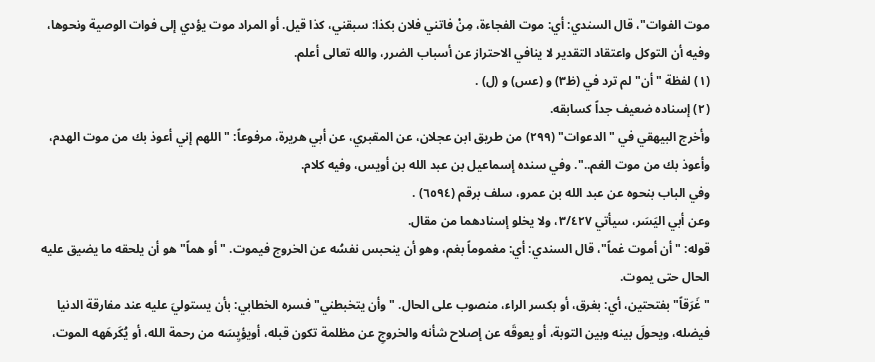موت الفوات"، قال السندي: أي: موت الفجاءة، مِنْ فاتني فلان بكذا: سبقني، كذا قيل. أو المراد موت يؤدي إلى فوات الوصية ونحوها، وفيه أن التوكل واعتقاد التقدير لا ينافي الاحتراز عن أسباب الضرر، والله تعالى أعلم.
(١) لفظة "أن" لم ترد في (ظ٣) و (عس) و (ل) .
(٢) إسناده ضعيف جداً كسابقه.
وأخرج البيهقي في "الدعوات" (٢٩٩) من طريق ابن عجلان، عن المقبري، عن أبي هريرة، مرفوعاً: "اللهم إني أعوذ بك من موت الهدم، وأعوذ بك من موت الغم..". وفي سنده إسماعيل بن عبد الله بن أويس، وفيه كلام.
وفي الباب بنحوه عن عبد الله بن عمرو، سلف برقم (٦٥٩٤) .
وعن أبي اليَسَر، سيأتي ٣/٤٢٧، ولا يخلو إسنادهما من مقال.
قوله: "أن أموت غماً"، قال السندي: أي: مغموماً بغم، وهو أن ينحبس نفسُه عن الخروج فيموت. "أو هماً" هو أن يلحقه ما يضيق عليه الحال حتى يموت.
"غَرَقاً" بفتحتين، أي: بغرق، أو بكسر الراء، منصوب على الحال. "وأن يتخبطني" فسره الخطابي: بأن يستوليَ عليه عند مفارقة الدنيا فيضله، ويحولَ بينه وبين التوبة، أو يعوقَه عن إصلاح شأنه والخروجِ عن مظلمة تكون قبله، أويؤيِسَه من رحمة الله، أو يُكَرهَهه الموت،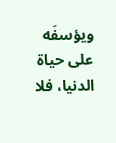ويؤسفَه على حياة الدنيا، فلا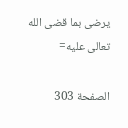يرضى بما قضى الله تعالى عليه=

الصفحة 303